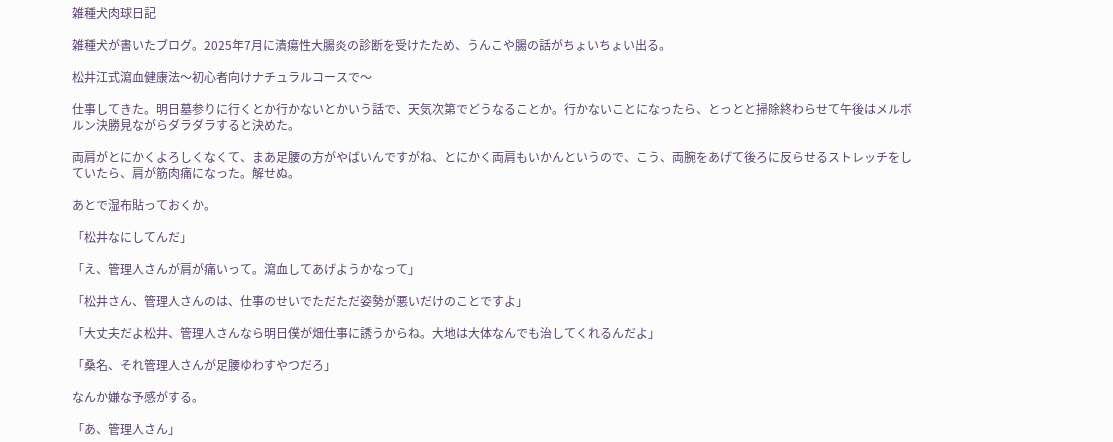雑種犬肉球日記

雑種犬が書いたブログ。2025年7月に潰瘍性大腸炎の診断を受けたため、うんこや腸の話がちょいちょい出る。

松井江式瀉血健康法〜初心者向けナチュラルコースで〜

仕事してきた。明日墓参りに行くとか行かないとかいう話で、天気次第でどうなることか。行かないことになったら、とっとと掃除終わらせて午後はメルボルン決勝見ながらダラダラすると決めた。

両肩がとにかくよろしくなくて、まあ足腰の方がやばいんですがね、とにかく両肩もいかんというので、こう、両腕をあげて後ろに反らせるストレッチをしていたら、肩が筋肉痛になった。解せぬ。

あとで湿布貼っておくか。

「松井なにしてんだ」

「え、管理人さんが肩が痛いって。瀉血してあげようかなって」

「松井さん、管理人さんのは、仕事のせいでただただ姿勢が悪いだけのことですよ」

「大丈夫だよ松井、管理人さんなら明日僕が畑仕事に誘うからね。大地は大体なんでも治してくれるんだよ」

「桑名、それ管理人さんが足腰ゆわすやつだろ」

なんか嫌な予感がする。

「あ、管理人さん」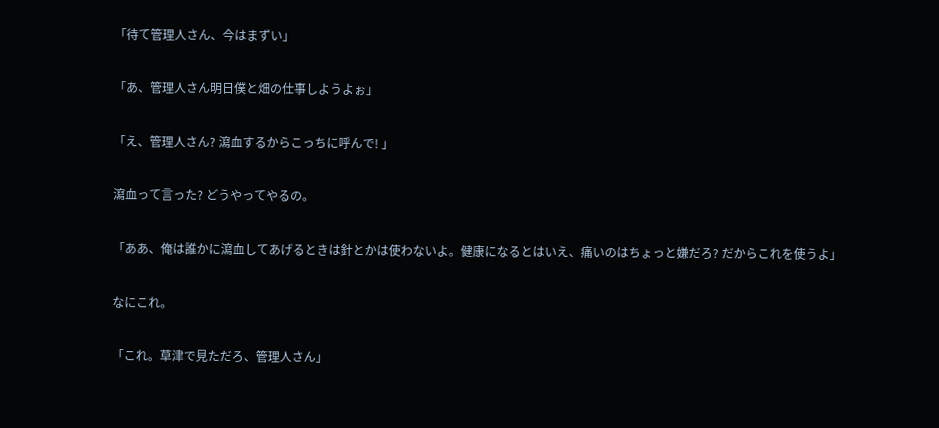「待て管理人さん、今はまずい」

「あ、管理人さん明日僕と畑の仕事しようよぉ」

「え、管理人さん? 瀉血するからこっちに呼んで! 」

瀉血って言った? どうやってやるの。

「ああ、俺は誰かに瀉血してあげるときは針とかは使わないよ。健康になるとはいえ、痛いのはちょっと嫌だろ? だからこれを使うよ」

なにこれ。

「これ。草津で見ただろ、管理人さん」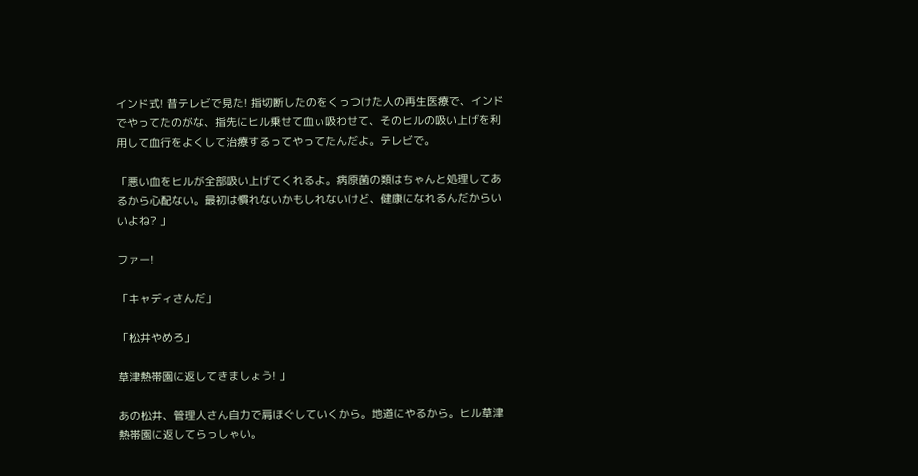インド式! 昔テレビで見た! 指切断したのをくっつけた人の再生医療で、インドでやってたのがな、指先にヒル乗せて血ぃ吸わせて、そのヒルの吸い上げを利用して血行をよくして治療するってやってたんだよ。テレビで。

「悪い血をヒルが全部吸い上げてくれるよ。病原菌の類はちゃんと処理してあるから心配ない。最初は慣れないかもしれないけど、健康になれるんだからいいよね? 」

ファー!

「キャディさんだ」

「松井やめろ」

草津熱帯園に返してきましょう! 」

あの松井、管理人さん自力で肩ほぐしていくから。地道にやるから。ヒル草津熱帯園に返してらっしゃい。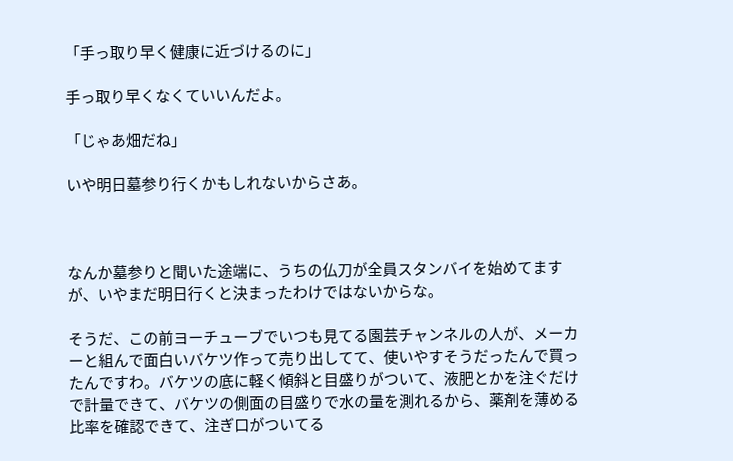「手っ取り早く健康に近づけるのに」

手っ取り早くなくていいんだよ。

「じゃあ畑だね」

いや明日墓参り行くかもしれないからさあ。



なんか墓参りと聞いた途端に、うちの仏刀が全員スタンバイを始めてますが、いやまだ明日行くと決まったわけではないからな。

そうだ、この前ヨーチューブでいつも見てる園芸チャンネルの人が、メーカーと組んで面白いバケツ作って売り出してて、使いやすそうだったんで買ったんですわ。バケツの底に軽く傾斜と目盛りがついて、液肥とかを注ぐだけで計量できて、バケツの側面の目盛りで水の量を測れるから、薬剤を薄める比率を確認できて、注ぎ口がついてる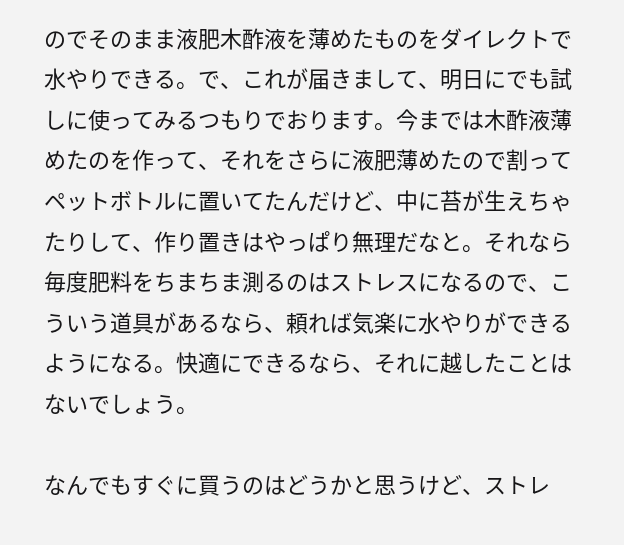のでそのまま液肥木酢液を薄めたものをダイレクトで水やりできる。で、これが届きまして、明日にでも試しに使ってみるつもりでおります。今までは木酢液薄めたのを作って、それをさらに液肥薄めたので割ってペットボトルに置いてたんだけど、中に苔が生えちゃたりして、作り置きはやっぱり無理だなと。それなら毎度肥料をちまちま測るのはストレスになるので、こういう道具があるなら、頼れば気楽に水やりができるようになる。快適にできるなら、それに越したことはないでしょう。

なんでもすぐに買うのはどうかと思うけど、ストレ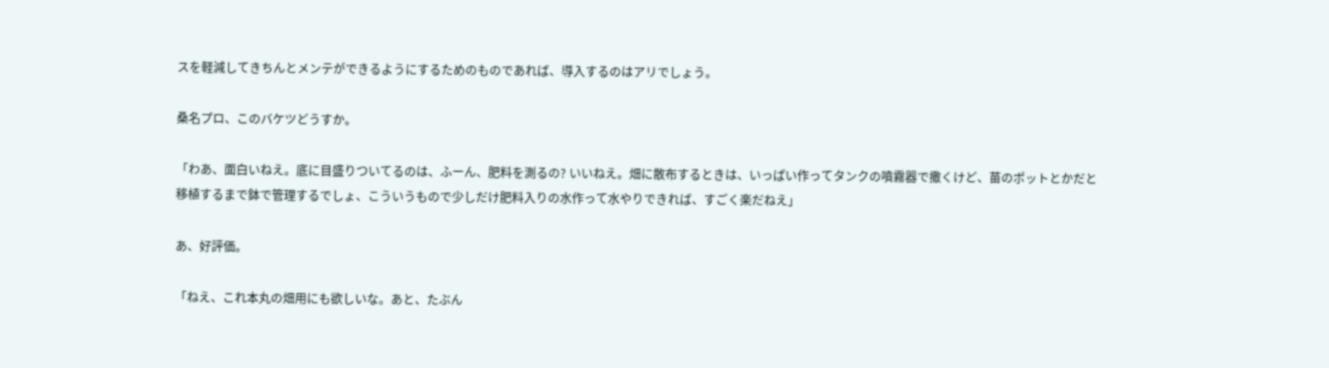スを軽減してきちんとメンテができるようにするためのものであれば、導入するのはアリでしょう。

桑名プロ、このバケツどうすか。

「わあ、面白いねえ。底に目盛りついてるのは、ふーん、肥料を測るの? いいねえ。畑に散布するときは、いっぱい作ってタンクの噴霧器で撒くけど、苗のポットとかだと移植するまで鉢で管理するでしょ、こういうもので少しだけ肥料入りの水作って水やりできれば、すごく楽だねえ」

あ、好評価。

「ねえ、これ本丸の畑用にも欲しいな。あと、たぶん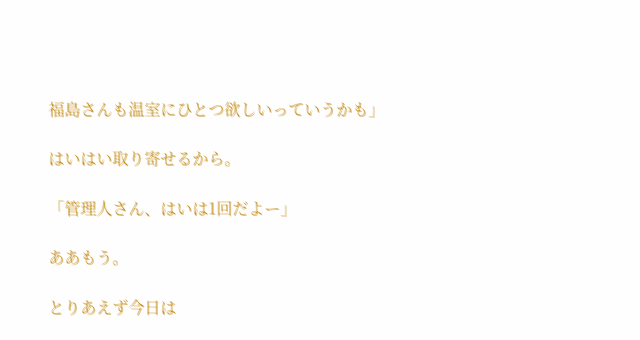福島さんも温室にひとつ欲しいっていうかも」

はいはい取り寄せるから。

「管理人さん、はいは1回だよー」

ああもう。

とりあえず今日は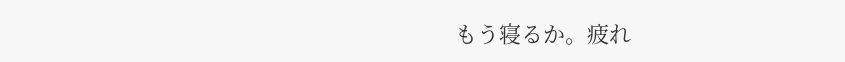もう寝るか。疲れ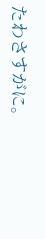たわさすがに。